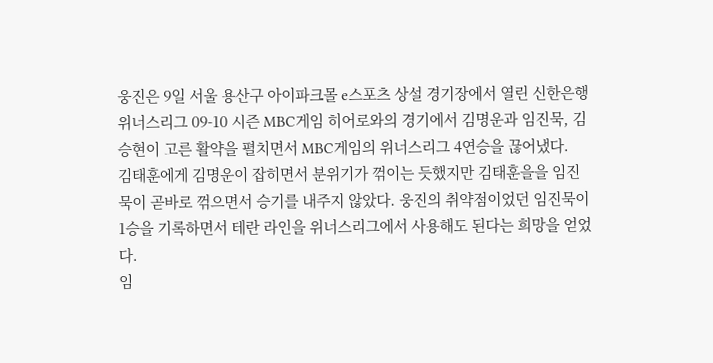웅진은 9일 서울 용산구 아이파크몰 e스포츠 상설 경기장에서 열린 신한은행 위너스리그 09-10 시즌 MBC게임 히어로와의 경기에서 김명운과 임진묵, 김승현이 고른 활약을 펼치면서 MBC게임의 위너스리그 4연승을 끊어냈다.
김태훈에게 김명운이 잡히면서 분위기가 꺾이는 듯했지만 김태훈을을 임진묵이 곧바로 꺾으면서 승기를 내주지 않았다. 웅진의 취약점이었던 임진묵이 1승을 기록하면서 테란 라인을 위너스리그에서 사용해도 된다는 희망을 얻었다.
임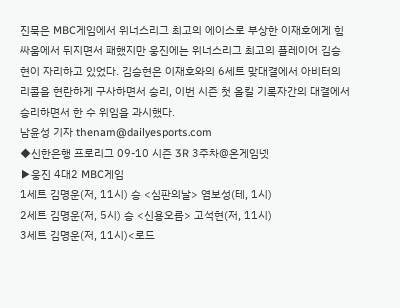진묵은 MBC게임에서 위너스리그 최고의 에이스로 부상한 이재호에게 힘싸움에서 뒤지면서 패했지만 웅진에는 위너스리그 최고의 플레이어 김승현이 자리하고 있었다. 김승현은 이재호와의 6세트 맞대결에서 아비터의 리콜을 현란하게 구사하면서 승리, 이번 시즌 첫 올킬 기록자간의 대결에서 승리하면서 한 수 위임을 과시했다.
남윤성 기자 thenam@dailyesports.com
◆신한은행 프로리그 09-10 시즌 3R 3주차@온게임넷
▶웅진 4대2 MBC게임
1세트 김명운(저, 11시) 승 <심판의날> 염보성(테, 1시)
2세트 김명운(저, 5시) 승 <신용오름> 고석현(저, 11시)
3세트 김명운(저, 11시)<로드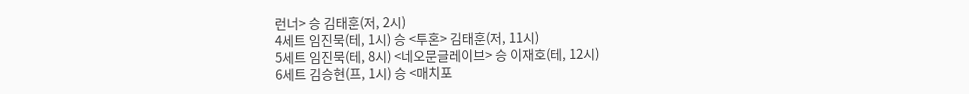런너> 승 김태훈(저, 2시)
4세트 임진묵(테, 1시) 승 <투혼> 김태훈(저, 11시)
5세트 임진묵(테, 8시) <네오문글레이브> 승 이재호(테, 12시)
6세트 김승현(프, 1시) 승 <매치포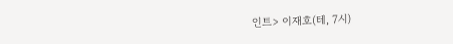인트> 이재호(테, 7시)